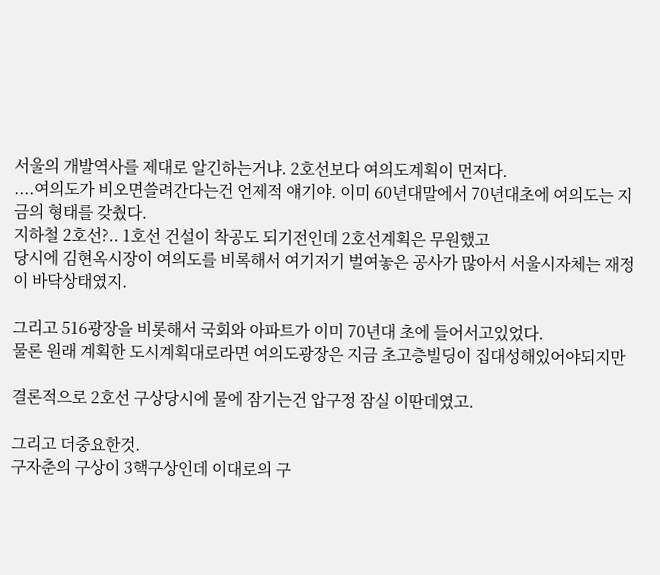서울의 개발역사를 제대로 알긴하는거냐. 2호선보다 여의도계획이 먼저다.
....여의도가 비오면쓸려간다는건 언제적 얘기야. 이미 60년대말에서 70년대초에 여의도는 지금의 형태를 갖췄다.
지하철 2호선?.. 1호선 건설이 착공도 되기전인데 2호선계획은 무원했고
당시에 김현옥시장이 여의도를 비록해서 여기저기 벌여놓은 공사가 많아서 서울시자체는 재정이 바닥상태였지.

그리고 516광장을 비롯해서 국회와 아파트가 이미 70년대 초에 들어서고있었다.
물론 원래 계획한 도시계획대로라면 여의도광장은 지금 초고층빌딩이 집대성해있어야되지만

결론적으로 2호선 구상당시에 물에 잠기는건 압구정 잠실 이딴데였고.

그리고 더중요한것.
구자춘의 구상이 3핵구상인데 이대로의 구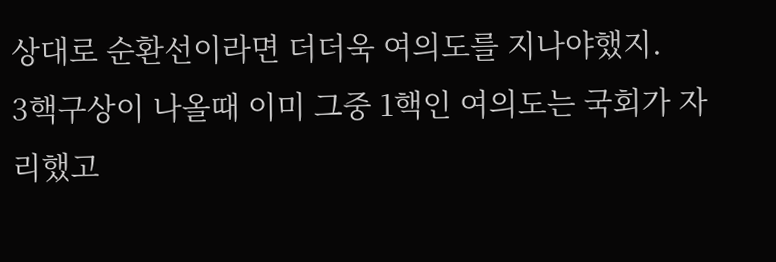상대로 순환선이라면 더더욱 여의도를 지나야했지.
3핵구상이 나올때 이미 그중 1핵인 여의도는 국회가 자리했고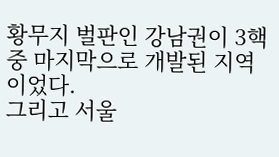황무지 벌판인 강남권이 3핵중 마지막으로 개발된 지역이었다.
그리고 서울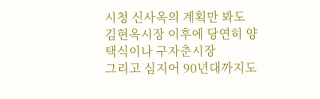시청 신사옥의 계획만 봐도 김현옥시장 이후에 당연히 양택식이나 구자춘시장
그리고 심지어 90년대까지도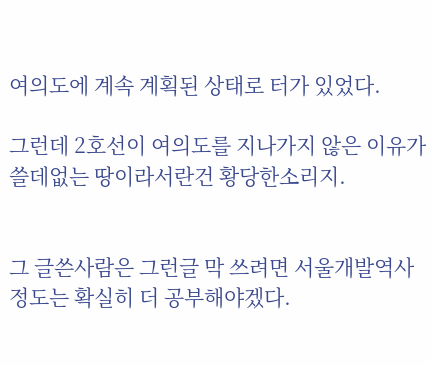여의도에 계속 계획된 상태로 터가 있었다.

그런데 2호선이 여의도를 지나가지 않은 이유가 쓸데없는 땅이라서란건 황당한소리지.


그 글쓴사람은 그런글 막 쓰려면 서울개발역사정도는 확실히 더 공부해야겠다.